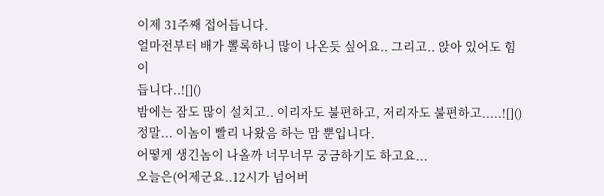이제 31주째 접어듭니다.
얼마전부터 배가 뽈록하니 많이 나온듯 싶어요.. 그리고.. 앉아 있어도 힘이
듭니다..![]()
밤에는 잠도 많이 설치고.. 이리자도 불편하고, 저리자도 불편하고.....![]()
정말... 이놈이 빨리 나왔음 하는 맘 뿐입니다.
어떻게 생긴놈이 나올까 너무너무 궁금하기도 하고요...
오늘은(어제군요..12시가 넘어버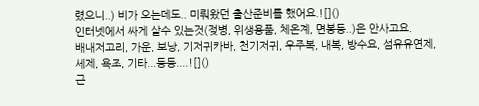렸으니..) 비가 오는데도.. 미뤄왔던 출산준비를 했어요.![]()
인터넷에서 싸게 살수 있는것(젖병, 위생용품, 체온계, 면봉등..)은 안사고요.
배내저고리, 가운, 보낭, 기저귀카바, 천기저귀, 우주복, 내복, 방수요, 섬유유연제,
세제, 욕조, 기타...등등....![]()
근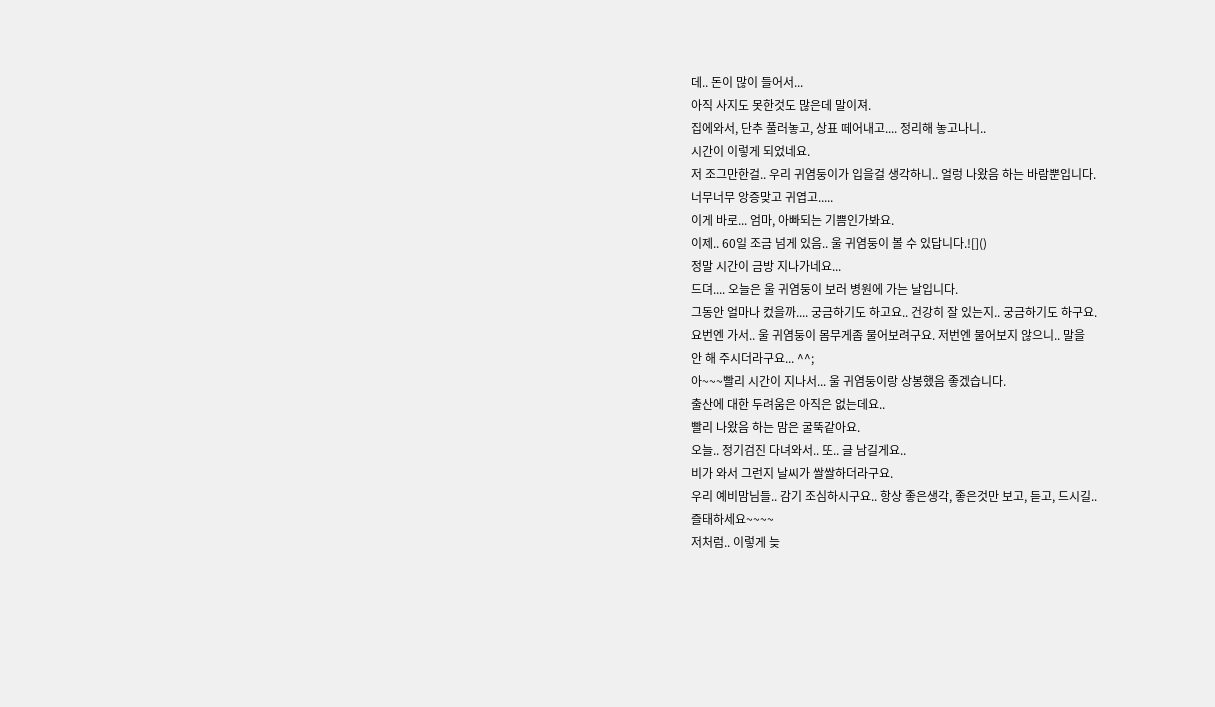데.. 돈이 많이 들어서...
아직 사지도 못한것도 많은데 말이져.
집에와서, 단추 풀러놓고, 상표 떼어내고.... 정리해 놓고나니..
시간이 이렇게 되었네요.
저 조그만한걸.. 우리 귀염둥이가 입을걸 생각하니.. 얼렁 나왔음 하는 바람뿐입니다.
너무너무 앙증맞고 귀엽고.....
이게 바로... 엄마, 아빠되는 기쁨인가봐요.
이제.. 60일 조금 넘게 있음.. 울 귀염둥이 볼 수 있답니다.![]()
정말 시간이 금방 지나가네요...
드뎌.... 오늘은 울 귀염둥이 보러 병원에 가는 날입니다.
그동안 얼마나 컸을까.... 궁금하기도 하고요.. 건강히 잘 있는지.. 궁금하기도 하구요.
요번엔 가서.. 울 귀염둥이 몸무게좀 물어보려구요. 저번엔 물어보지 않으니.. 말을
안 해 주시더라구요... ^^;
아~~~빨리 시간이 지나서... 울 귀염둥이랑 상봉했음 좋겠습니다.
출산에 대한 두려움은 아직은 없는데요..
빨리 나왔음 하는 맘은 굴뚝같아요.
오늘.. 정기검진 다녀와서.. 또.. 글 남길게요..
비가 와서 그런지 날씨가 쌀쌀하더라구요.
우리 예비맘님들.. 감기 조심하시구요.. 항상 좋은생각, 좋은것만 보고, 듣고, 드시길..
즐태하세요~~~~
저처럼.. 이렇게 늦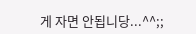게 자면 안됩니당...^^;;